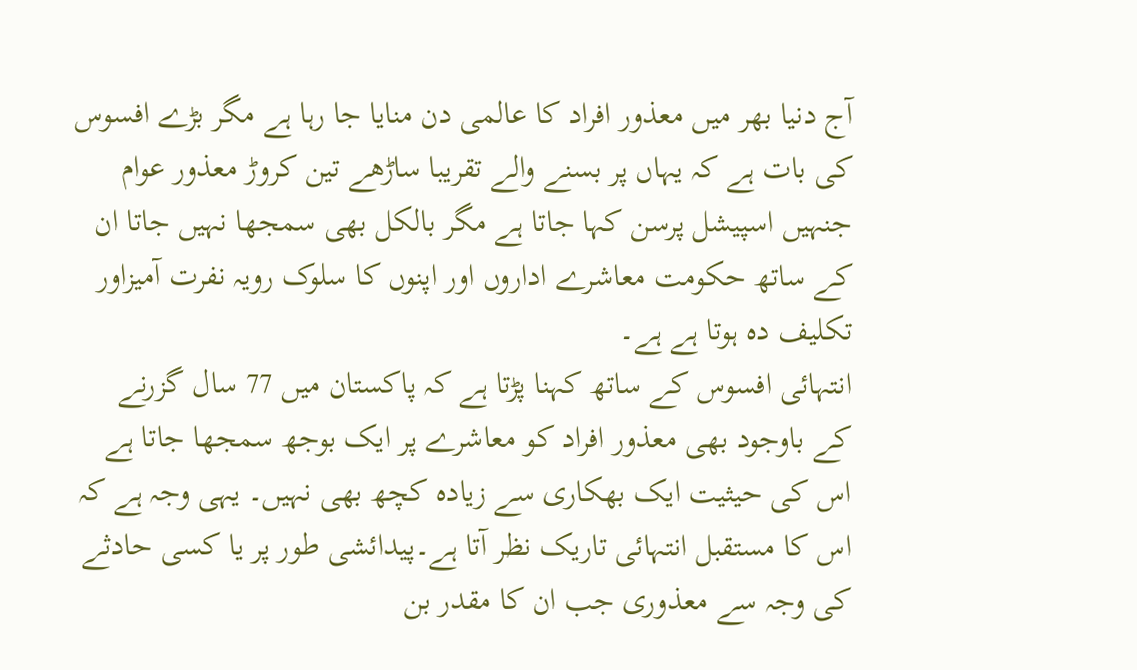آج دنیا بھر میں معذور افراد کا عالمی دن منایا جا رہا ہے مگر بڑے افسوس کی بات ہے کہ یہاں پر بسنے والے تقریبا ساڑھے تین کروڑ معذور عوام جنہیں اسپیشل پرسن کہا جاتا ہے مگر بالکل بھی سمجھا نہیں جاتا ان کے ساتھ حکومت معاشرے اداروں اور اپنوں کا سلوک رویہ نفرت آمیزاور تکلیف دہ ہوتا ہے ہے۔
انتہائی افسوس کے ساتھ کہنا پڑتا ہے کہ پاکستان میں 77 سال گزرنے کے باوجود بھی معذور افراد کو معاشرے پر ایک بوجھ سمجھا جاتا ہے اس کی حیثیت ایک بھکاری سے زیادہ کچھ بھی نہیں۔ یہی وجہ ہے کہ اس کا مستقبل انتہائی تاریک نظر آتا ہے۔پیدائشی طور پر یا کسی حادثے کی وجہ سے معذوری جب ان کا مقدر بن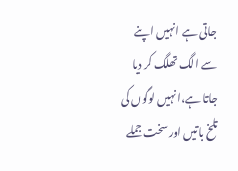جاتی ہے انہیں اپنے سے الگ تھلگ کر دیا جاتا ہے،انہیں لوگوں کی تلخ باتیں اور سخت جملے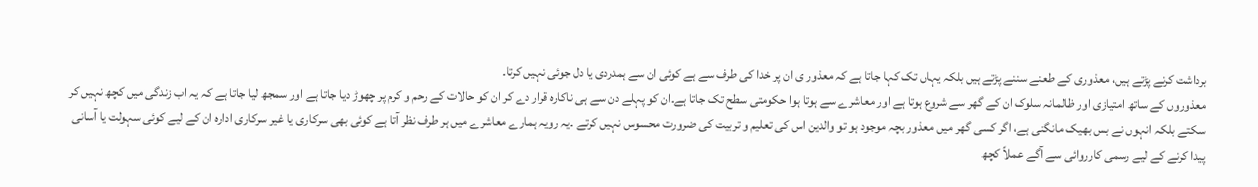برداشت کرنے پڑتے ہیں، معذوری کے طعنے سننے پڑتے ہیں بلکہ یہاں تک کہا جاتا ہے کہ معذور ی ان پر خدا کی طرف سے ہے کوئی ان سے ہمدردی یا دل جوئی نہیں کرتا۔
معذوروں کے ساتھ امتیازی اور ظالمانہ سلوک ان کے گھر سے شروع ہوتا ہے اور معاشرے سے ہوتا ہوا حکومتی سطح تک جاتا ہے۔ان کو پہلے دن سے ہی ناکارہ قرار دے کر ان کو حالات کے رحم و کرم پر چھوڑ دیا جاتا ہے اور سمجھ لیا جاتا ہے کہ یہ اب زندگی میں کچھ نہیں کر سکتے بلکہ انہوں نے بس بھیک مانگنی ہے، اگر کسی گھر میں معذور بچہ موجود ہو تو والدین اس کی تعلیم و تربیت کی ضرورت محسوس نہیں کرتے ۔یہ رویہ ہمارے معاشرے میں ہر طرف نظر آتا ہے کوئی بھی سرکاری یا غیر سرکاری ادارہ ان کے لیے کوئی سہولت یا آسانی پیدا کرنے کے لیے رسمی کارروائی سے آگے عملاً کچھ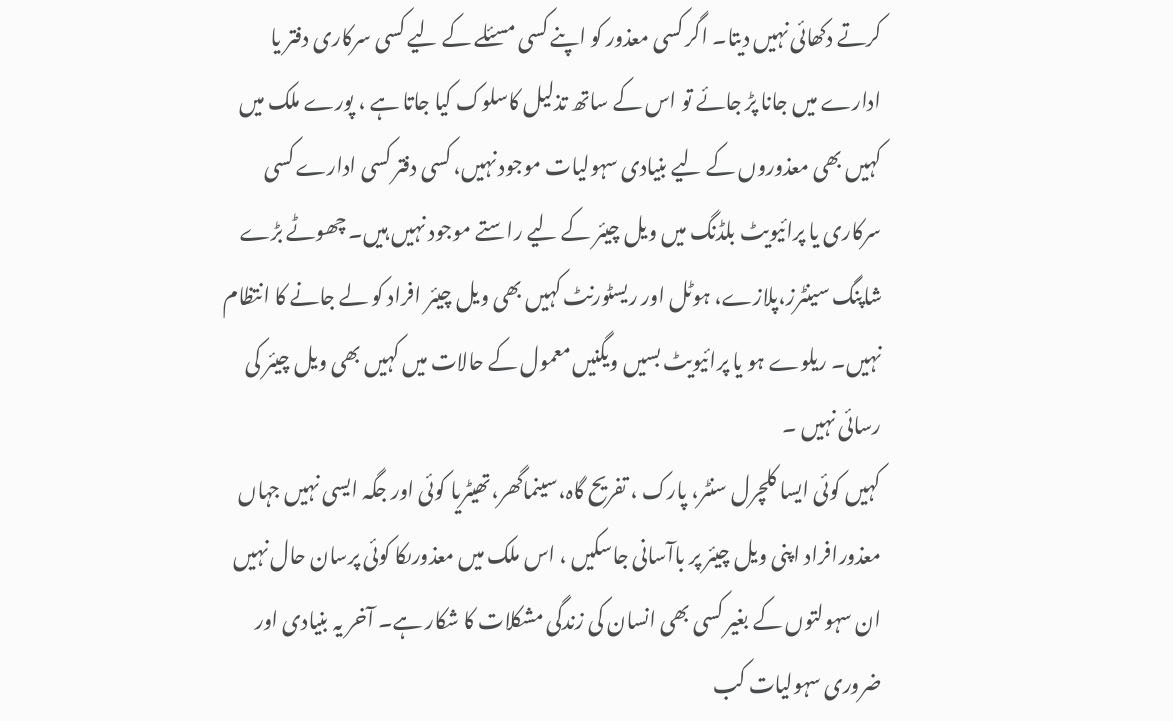کرتے دکھائی نہیں دیتا۔ اگر کسی معذور کو اپنے کسی مسئلے کے لیے کسی سرکاری دفتر یا ادارے میں جانا پڑ جائے تو اس کے ساتھ تذلیل کاسلوک کیا جاتا ہے ، پورے ملک میں کہیں بھی معذوروں کے لیے بنیادی سہولیات موجود نہیں، کسی دفتر کسی ادارے کسی سرکاری یا پرائیویٹ بلڈنگ میں ویل چیئر کے لیے راستے موجود نہیں ہیں۔ چھوٹے بڑے شاپنگ سینٹرز،پلازے، ہوٹل اور ریسٹورنٹ کہیں بھی ویل چیئر افراد کو لے جانے کا انتظام نہیں۔ ریلوے ہو یا پرائیویٹ بسیں ویگنیں معمول کے حالات میں کہیں بھی ویل چیئر کی رسائی نہیں ۔
کہیں کوئی ایسا کلچرل سنٹر، پارک ، تفریح گاہ،سینماگھر،تھیٹریا کوئی اور جگہ ایسی نہیں جہاں معذورافراد اپنی ویل چیئر پر باآسانی جاسکیں ، اس ملک میں معذورںکا کوئی پرسان حال نہیں ان سہولتوں کے بغیر کسی بھی انسان کی زندگی مشکلات کا شکار ہے۔ آخر یہ بنیادی اور ضروری سہولیات کب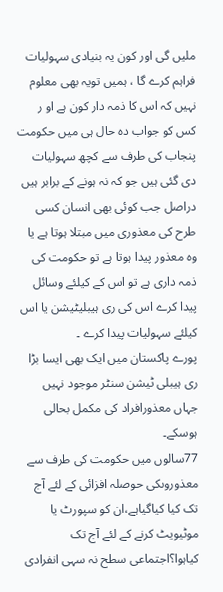ملیں گی اور کون یہ بنیادی سہولیات فراہم کرے گا ، ہمیں تویہ بھی معلوم نہیں کہ اس کا ذمہ دار کون ہے او ر کس کو جواب دہ حال ہی میں حکومت پنجاب کی طرف سے کچھ سہولیات دی گئی ہیں جو کہ نہ ہونے کے برابر ہیں دراصل جب کوئی بھی انسان کسی طرح کی معذوری میں مبتلا ہوتا ہے یا وہ معذور پیدا ہوتا ہے تو حکومت کی ذمہ داری ہے تو اس کے کیلئے وسائل پیدا کرے اس کی ری ہیبلیٹیشن یا اس کیلئے سہولیات پیدا کرے ۔
پورے پاکستان میں ایک بھی ایسا بڑا ری ہیبلی ٹیشن سنٹر موجود نہیں جہاں معذورافراد کی مکمل بحالی ہوسکے۔
77سالوں میں حکومت کی طرف سے معذوروںکی حوصلہ افزائی کے لئے آج تک کیا کیاگیاہے،ان کو سپورٹ یا موٹیویٹ کرنے کے لئے آج تک کیاہوا؟اجتماعی سطح نہ سہی انفرادی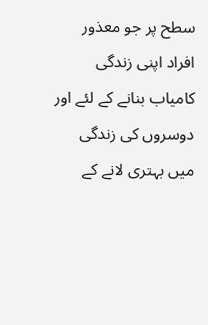سطح پر جو معذور افراد اپنی زندگی کامیاب بنانے کے لئے اور دوسروں کی زندگی میں بہتری لانے کے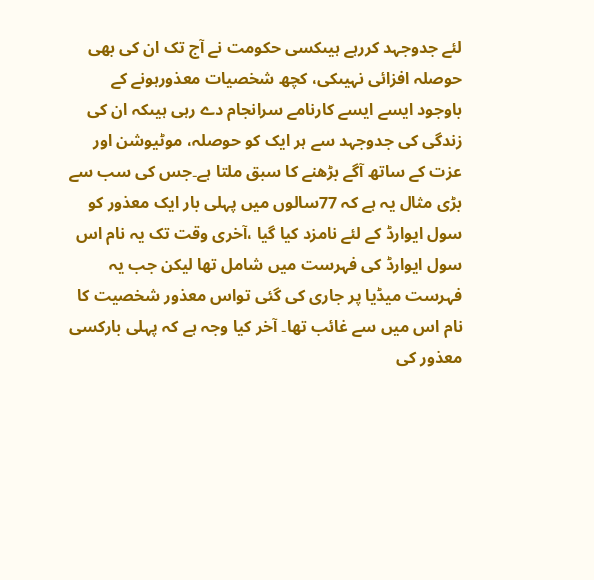لئے جدوجہد کررہے ہیںکسی حکومت نے آج تک ان کی بھی حوصلہ افزائی نہیںکی، کچھ شخصیات معذورہونے کے باوجود ایسے ایسے کارنامے سرانجام دے رہی ہیںکہ ان کی زندگی کی جدوجہد سے ہر ایک کو حوصلہ، موٹیوشن اور عزت کے ساتھ آگے بڑھنے کا سبق ملتا ہے۔جس کی سب سے بڑی مثال یہ ہے کہ 77سالوں میں پہلی بار ایک معذور کو سول ایوارڈ کے لئے نامزد کیا گیا ،آخری وقت تک یہ نام اس سول ایوارڈ کی فہرست میں شامل تھا لیکن جب یہ فہرست میڈیا پر جاری کی گئی تواس معذور شخصیت کا نام اس میں سے غائب تھا۔ آخر کیا وجہ ہے کہ پہلی بارکسی معذور کی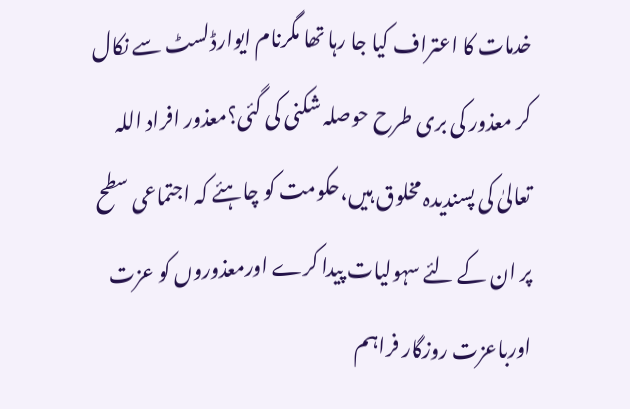خدمات کا اعتراف کیا جا رہا تھا مگرنام ایوارڈلسٹ سے نکال کر معذور کی بری طرح حوصلہ شکنی کی گئی؟معذور افراد اللہ تعالیٰ کی پسندیدہ مخلوق ہیں،حکومت کو چاہئے کہ اجتماعی سطح پر ان کے لئے سہولیات پیدا کرے اورمعذوروں کو عزت اورباعزت روزگار فراہم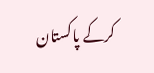کرکے پاکستان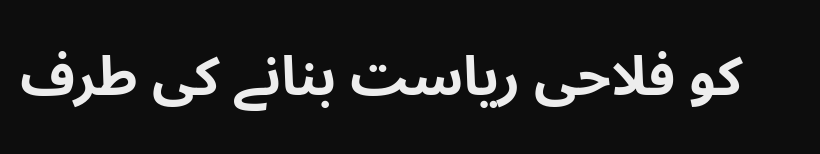کو فلاحی ریاست بنانے کی طرف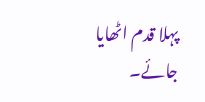پہلا قدم اٹھایا جائے۔